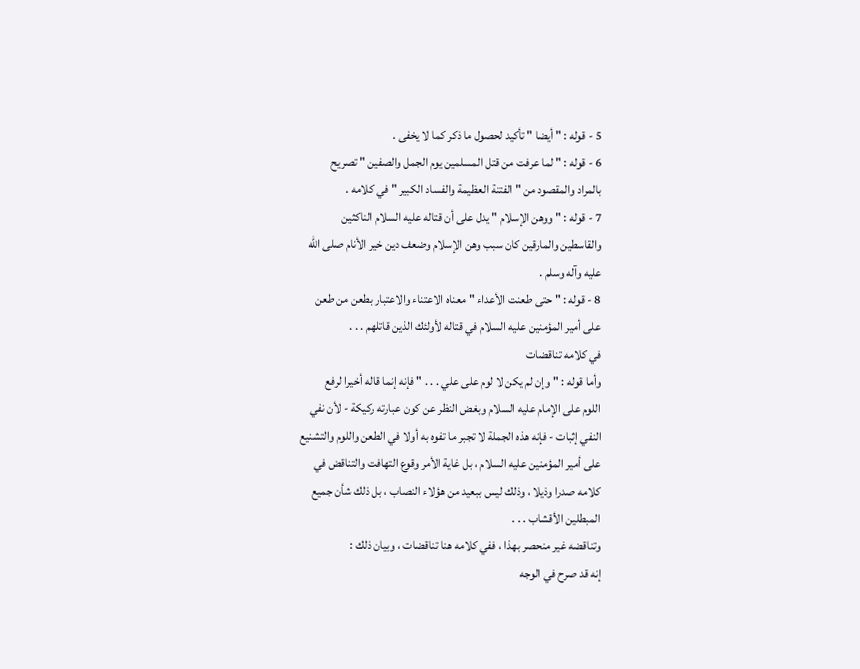5 - قوله : " أيضا " تأكيد لحصول ما ذكر كما لا يخفى .
6 - قوله : " لما عرفت من قتل المسلمين يوم الجمل والصفين " تصريح
بالمراد والمقصود من " الفتنة العظيمة والفساد الكبير " في كلامه .
7 - قوله : " ووهن الإسلام " يدل على أن قتاله عليه السلام الناكثين
والقاسطين والمارقين كان سبب وهن الإسلام وضعف دين خير الأنام صلى الله
عليه وآله وسلم .
8 - قوله : " حتى طعنت الأعداء " معناه الاعتناء والاعتبار بطعن من طعن
على أمير المؤمنين عليه السلام في قتاله لأولئك الذين قاتلهم . . .
في كلامه تناقضات
وأما قوله : " وإن لم يكن لا لوم على علي . . . " فإنه إنما قاله أخيرا لرفع
اللوم على الإمام عليه السلام وبغض النظر عن كون عبارته ركيكة - لأن نفي
النفي إثبات - فإنه هذه الجملة لا تجبر ما تفوه به أولا في الطعن واللوم والتشنيع
على أمير المؤمنين عليه السلام ، بل غاية الأمر وقوع التهافت والتناقض في
كلامه صدرا وذيلا ، وذلك ليس ببعيد من هؤلاء النصاب ، بل ذلك شأن جميع
المبطلين الأقشاب . . .
وتناقضه غير منحصر بهذا ، ففي كلامه هنا تناقضات ، وبيان ذلك :
إنه قد صرح في الوجه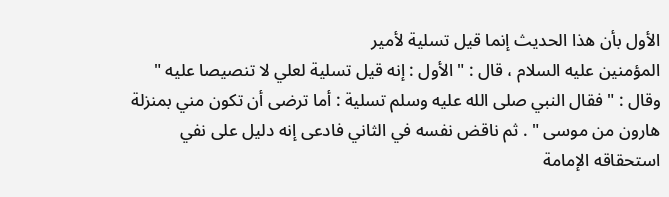الأول بأن هذا الحديث إنما قيل تسلية لأمير
المؤمنين عليه السلام ، قال : " الأول : إنه قيل تسلية لعلي لا تنصيصا عليه "
وقال : " فقال النبي صلى الله عليه وسلم تسلية : أما ترضى أن تكون مني بمنزلة
هارون من موسى " . ثم ناقض نفسه في الثاني فادعى إنه دليل على نفي
استحقاقه الإمامة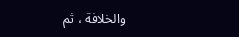والخلافة ، ثم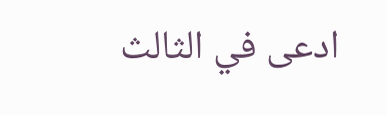ادعى في الثالث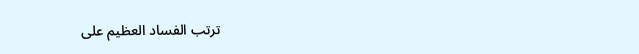ترتب الفساد العظيم على